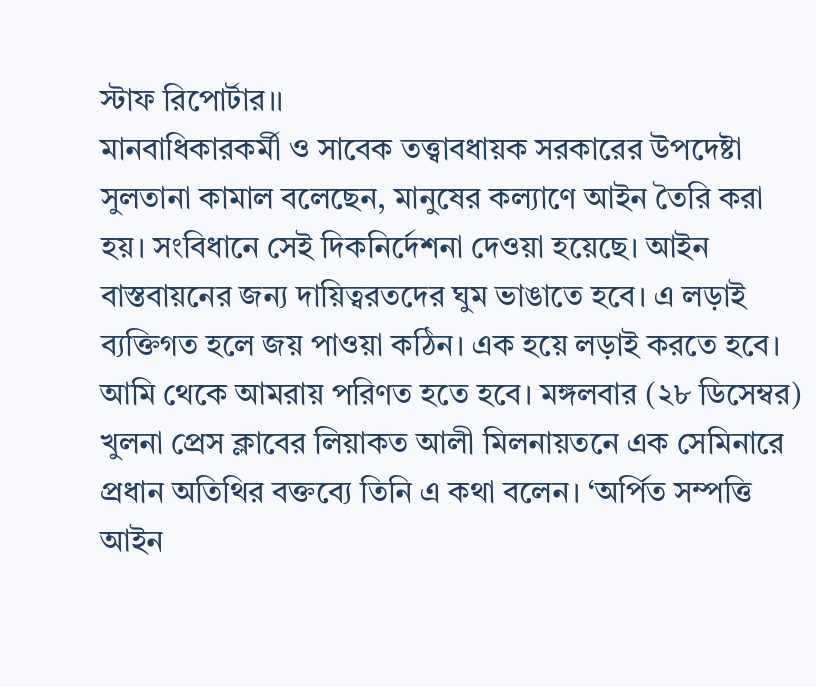স্টাফ রিপোর্টার।।
মানবাধিকারকর্মী ও সাবেক তত্ত্বাবধায়ক সরকারের উপদেষ্টা সুলতানা কামাল বলেছেন, মানুষের কল্যাণে আইন তৈরি করা হয়। সংবিধানে সেই দিকনির্দেশনা দেওয়া হয়েছে। আইন বাস্তবায়নের জন্য দায়িত্বরতদের ঘুম ভাঙাতে হবে। এ লড়াই ব্যক্তিগত হলে জয় পাওয়া কঠিন। এক হয়ে লড়াই করতে হবে। আমি থেকে আমরায় পরিণত হতে হবে। মঙ্গলবার (২৮ ডিসেম্বর) খুলনা প্রেস ক্লাবের লিয়াকত আলী মিলনায়তনে এক সেমিনারে প্রধান অতিথির বক্তব্যে তিনি এ কথা বলেন। ‘অর্পিত সম্পত্তি আইন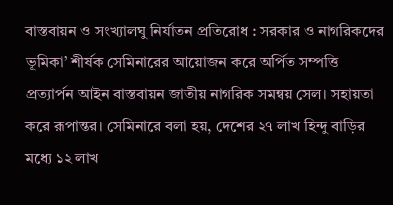বাস্তবায়ন ও সংখ্যালঘু নির্যাতন প্রতিরোধ : সরকার ও নাগরিকদের ভূমিকা’ শীর্ষক সেমিনারের আয়োজন করে অর্পিত সম্পত্তি প্রত্যার্পন আইন বাস্তবায়ন জাতীয় নাগরিক সমন্বয় সেল। সহায়তা করে রূপান্তর। সেমিনারে বলা হয়, দেশের ২৭ লাখ হিন্দু বাড়ির মধ্যে ১২ লাখ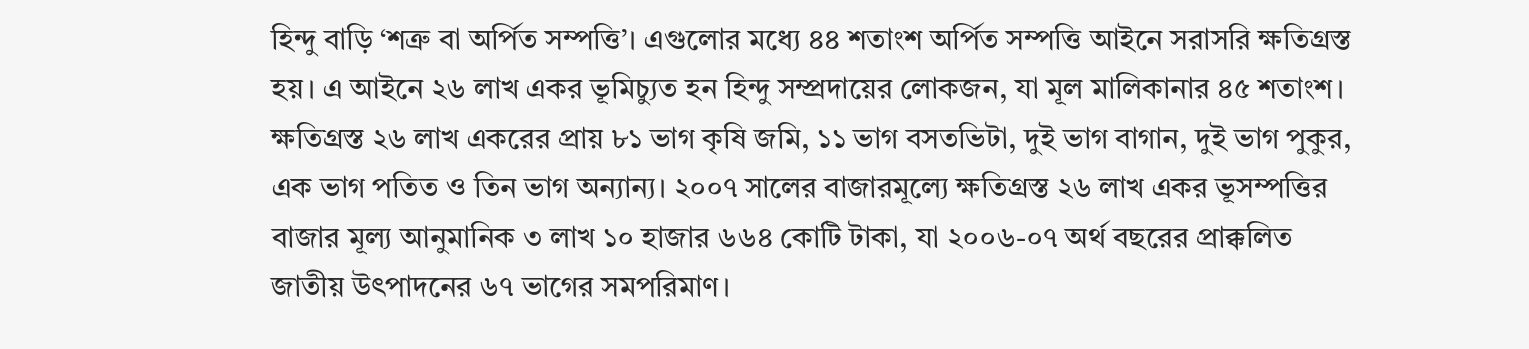হিন্দু বাড়ি ‘শত্রু বা অর্পিত সম্পত্তি’। এগুলোর মধ্যে ৪৪ শতাংশ অর্পিত সম্পত্তি আইনে সরাসরি ক্ষতিগ্রস্ত হয়। এ আইনে ২৬ লাখ একর ভূমিচ্যুত হন হিন্দু সম্প্রদায়ের লোকজন, যা মূল মালিকানার ৪৫ শতাংশ। ক্ষতিগ্রস্ত ২৬ লাখ একরের প্রায় ৮১ ভাগ কৃষি জমি, ১১ ভাগ বসতভিটা, দুই ভাগ বাগান, দুই ভাগ পুকুর, এক ভাগ পতিত ও তিন ভাগ অন্যান্য। ২০০৭ সালের বাজারমূল্যে ক্ষতিগ্রস্ত ২৬ লাখ একর ভূসম্পত্তির বাজার মূল্য আনুমানিক ৩ লাখ ১০ হাজার ৬৬৪ কোটি টাকা, যা ২০০৬-০৭ অর্থ বছরের প্রাক্কলিত জাতীয় উৎপাদনের ৬৭ ভাগের সমপরিমাণ।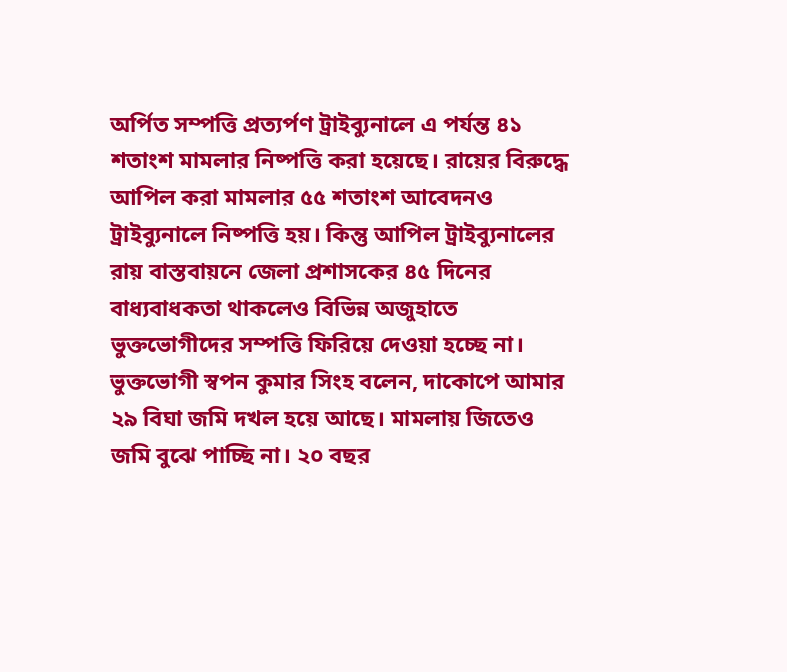অর্পিত সম্পত্তি প্রত্যর্পণ ট্রাইব্যুনালে এ পর্যন্ত ৪১ শতাংশ মামলার নিষ্পত্তি করা হয়েছে। রায়ের বিরুদ্ধে আপিল করা মামলার ৫৫ শতাংশ আবেদনও ট্রাইব্যুনালে নিষ্পত্তি হয়। কিন্তু আপিল ট্রাইব্যুনালের রায় বাস্তবায়নে জেলা প্রশাসকের ৪৫ দিনের বাধ্যবাধকতা থাকলেও বিভিন্ন অজুহাতে ভুক্তভোগীদের সম্পত্তি ফিরিয়ে দেওয়া হচ্ছে না।
ভুক্তভোগী স্বপন কুমার সিংহ বলেন, দাকোপে আমার ২৯ বিঘা জমি দখল হয়ে আছে। মামলায় জিতেও জমি বুঝে পাচ্ছি না। ২০ বছর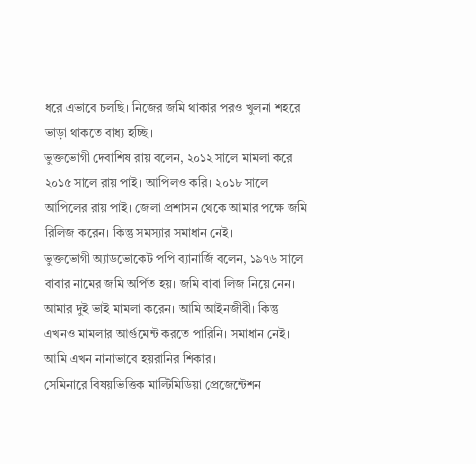ধরে এভাবে চলছি। নিজের জমি থাকার পরও খুলনা শহরে ভাড়া থাকতে বাধ্য হচ্ছি।
ভুক্তভোগী দেবাশিষ রায় বলেন, ২০১২ সালে মামলা করে ২০১৫ সালে রায় পাই। আপিলও করি। ২০১৮ সালে আপিলের রায় পাই। জেলা প্রশাসন থেকে আমার পক্ষে জমি রিলিজ করেন। কিন্তু সমস্যার সমাধান নেই।
ভুক্তভোগী অ্যাডভোকেট পপি ব্যানার্জি বলেন, ১৯৭৬ সালে বাবার নামের জমি অর্পিত হয়। জমি বাবা লিজ নিয়ে নেন। আমার দুই ভাই মামলা করেন। আমি আইনজীবী। কিন্তু এখনও মামলার আর্গুমেন্ট করতে পারিনি। সমাধান নেই। আমি এখন নানাভাবে হয়রানির শিকার।
সেমিনারে বিষয়ভিত্তিক মাল্টিমিডিয়া প্রেজেন্টেশন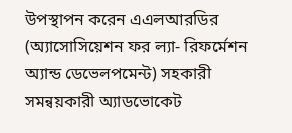উপস্থাপন করেন এএলআরডির (অ্যাসোসিয়েশন ফর ল্যা- রিফর্মেশন অ্যান্ড ডেভেলপমেন্ট) সহকারী সমন্বয়কারী অ্যাডভোকেট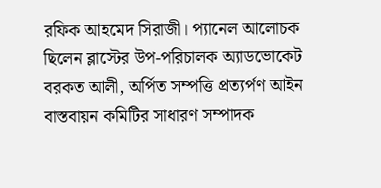রফিক আহমেদ সিরাজী। প্যানেল আলোচক ছিলেন ব্লাস্টের উপ-পরিচালক অ্যাডভোকেট বরকত আলী, অর্পিত সম্পত্তি প্রত্যর্পণ আইন বাস্তবায়ন কমিটির সাধারণ সম্পাদক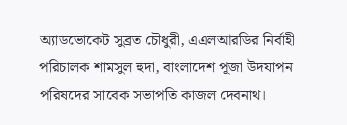অ্যাডভোকেট সুব্রত চৌধুরী, এএলআরডির নির্বাহী পরিচালক শামসুল হুদা, বাংলাদেশ পূজা উদযাপন পরিষদের সাবেক সভাপতি কাজল দেবনাথ।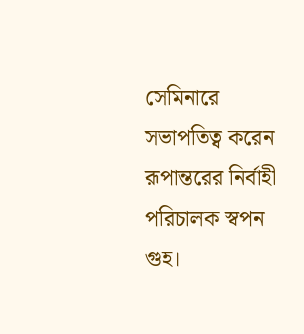সেমিনারে সভাপতিত্ব করেন রূপান্তরের নির্বাহী পরিচালক স্বপন গুহ।